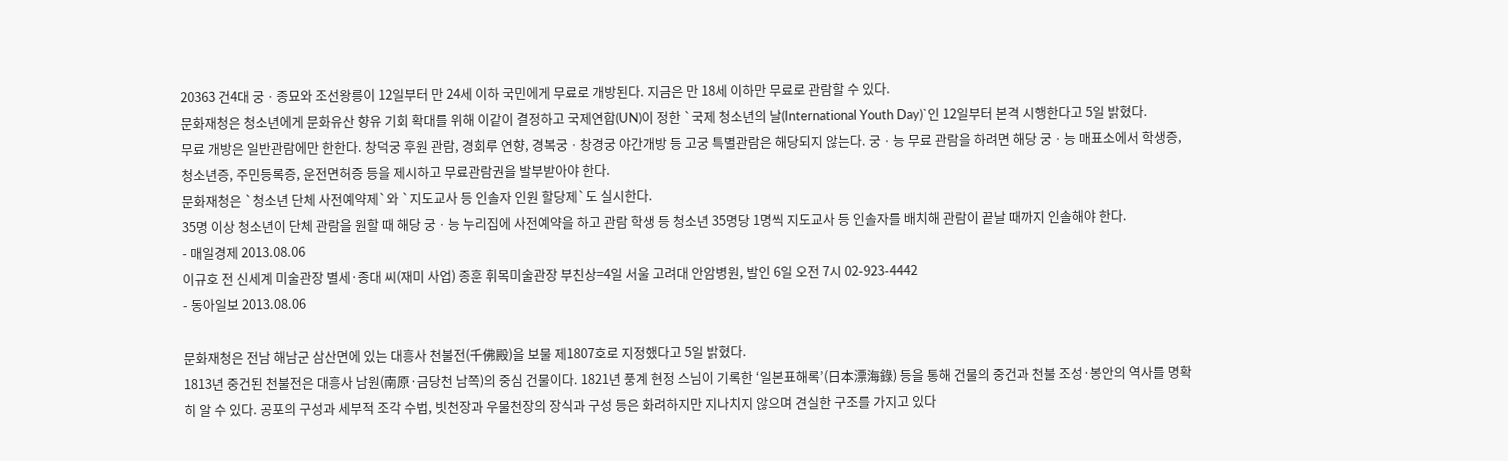20363 건4대 궁ㆍ종묘와 조선왕릉이 12일부터 만 24세 이하 국민에게 무료로 개방된다. 지금은 만 18세 이하만 무료로 관람할 수 있다.
문화재청은 청소년에게 문화유산 향유 기회 확대를 위해 이같이 결정하고 국제연합(UN)이 정한 `국제 청소년의 날(International Youth Day)`인 12일부터 본격 시행한다고 5일 밝혔다.
무료 개방은 일반관람에만 한한다. 창덕궁 후원 관람, 경회루 연향, 경복궁ㆍ창경궁 야간개방 등 고궁 특별관람은 해당되지 않는다. 궁ㆍ능 무료 관람을 하려면 해당 궁ㆍ능 매표소에서 학생증, 청소년증, 주민등록증, 운전면허증 등을 제시하고 무료관람권을 발부받아야 한다.
문화재청은 `청소년 단체 사전예약제`와 `지도교사 등 인솔자 인원 할당제`도 실시한다.
35명 이상 청소년이 단체 관람을 원할 때 해당 궁ㆍ능 누리집에 사전예약을 하고 관람 학생 등 청소년 35명당 1명씩 지도교사 등 인솔자를 배치해 관람이 끝날 때까지 인솔해야 한다.
- 매일경제 2013.08.06
이규호 전 신세계 미술관장 별세·종대 씨(재미 사업) 종훈 휘목미술관장 부친상=4일 서울 고려대 안암병원, 발인 6일 오전 7시 02-923-4442
- 동아일보 2013.08.06

문화재청은 전남 해남군 삼산면에 있는 대흥사 천불전(千佛殿)을 보물 제1807호로 지정했다고 5일 밝혔다.
1813년 중건된 천불전은 대흥사 남원(南原·금당천 남쪽)의 중심 건물이다. 1821년 풍계 현정 스님이 기록한 ‘일본표해록’(日本漂海錄) 등을 통해 건물의 중건과 천불 조성·봉안의 역사를 명확히 알 수 있다. 공포의 구성과 세부적 조각 수법, 빗천장과 우물천장의 장식과 구성 등은 화려하지만 지나치지 않으며 견실한 구조를 가지고 있다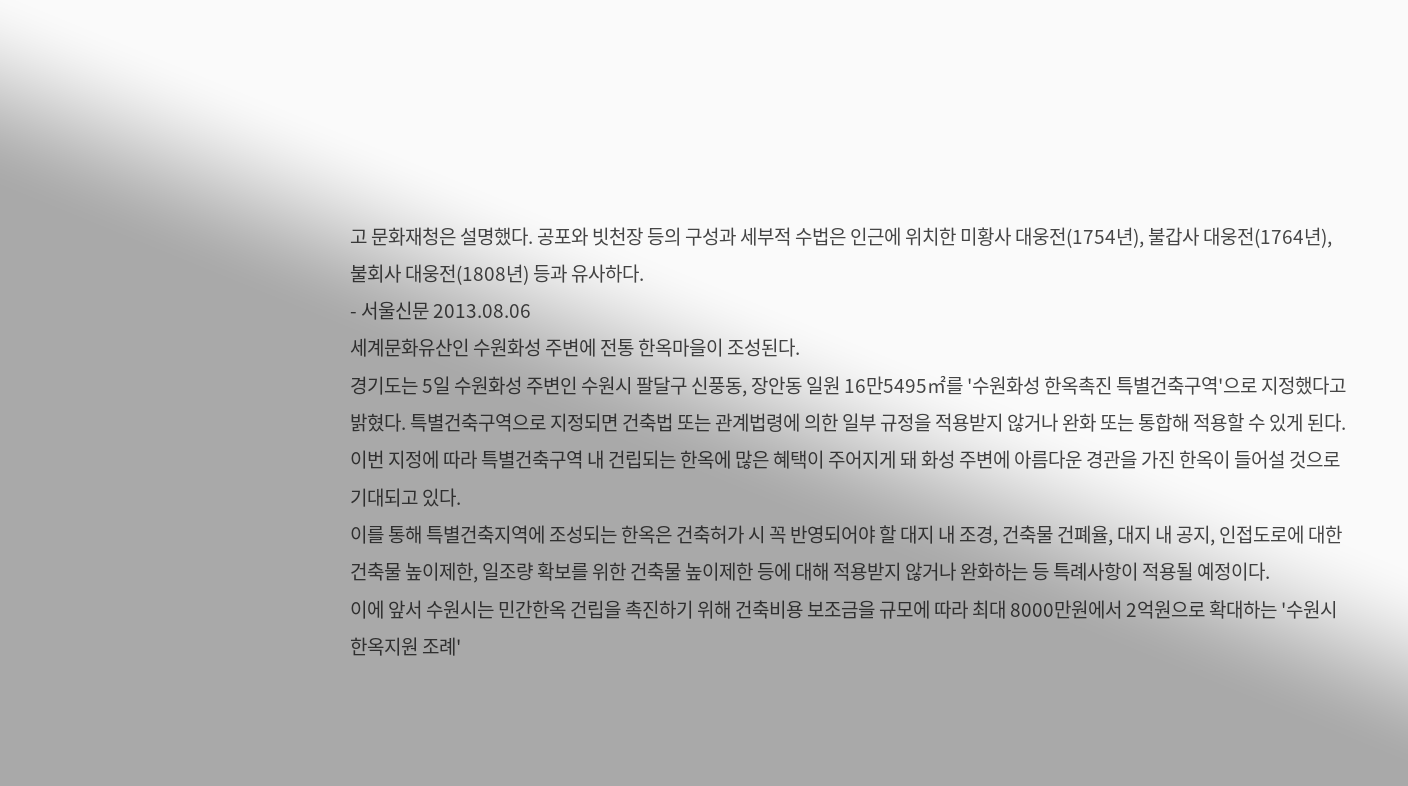고 문화재청은 설명했다. 공포와 빗천장 등의 구성과 세부적 수법은 인근에 위치한 미황사 대웅전(1754년), 불갑사 대웅전(1764년), 불회사 대웅전(1808년) 등과 유사하다.
- 서울신문 2013.08.06
세계문화유산인 수원화성 주변에 전통 한옥마을이 조성된다.
경기도는 5일 수원화성 주변인 수원시 팔달구 신풍동, 장안동 일원 16만5495㎡를 '수원화성 한옥촉진 특별건축구역'으로 지정했다고 밝혔다. 특별건축구역으로 지정되면 건축법 또는 관계법령에 의한 일부 규정을 적용받지 않거나 완화 또는 통합해 적용할 수 있게 된다.
이번 지정에 따라 특별건축구역 내 건립되는 한옥에 많은 혜택이 주어지게 돼 화성 주변에 아름다운 경관을 가진 한옥이 들어설 것으로 기대되고 있다.
이를 통해 특별건축지역에 조성되는 한옥은 건축허가 시 꼭 반영되어야 할 대지 내 조경, 건축물 건폐율, 대지 내 공지, 인접도로에 대한 건축물 높이제한, 일조량 확보를 위한 건축물 높이제한 등에 대해 적용받지 않거나 완화하는 등 특례사항이 적용될 예정이다.
이에 앞서 수원시는 민간한옥 건립을 촉진하기 위해 건축비용 보조금을 규모에 따라 최대 8000만원에서 2억원으로 확대하는 '수원시 한옥지원 조례'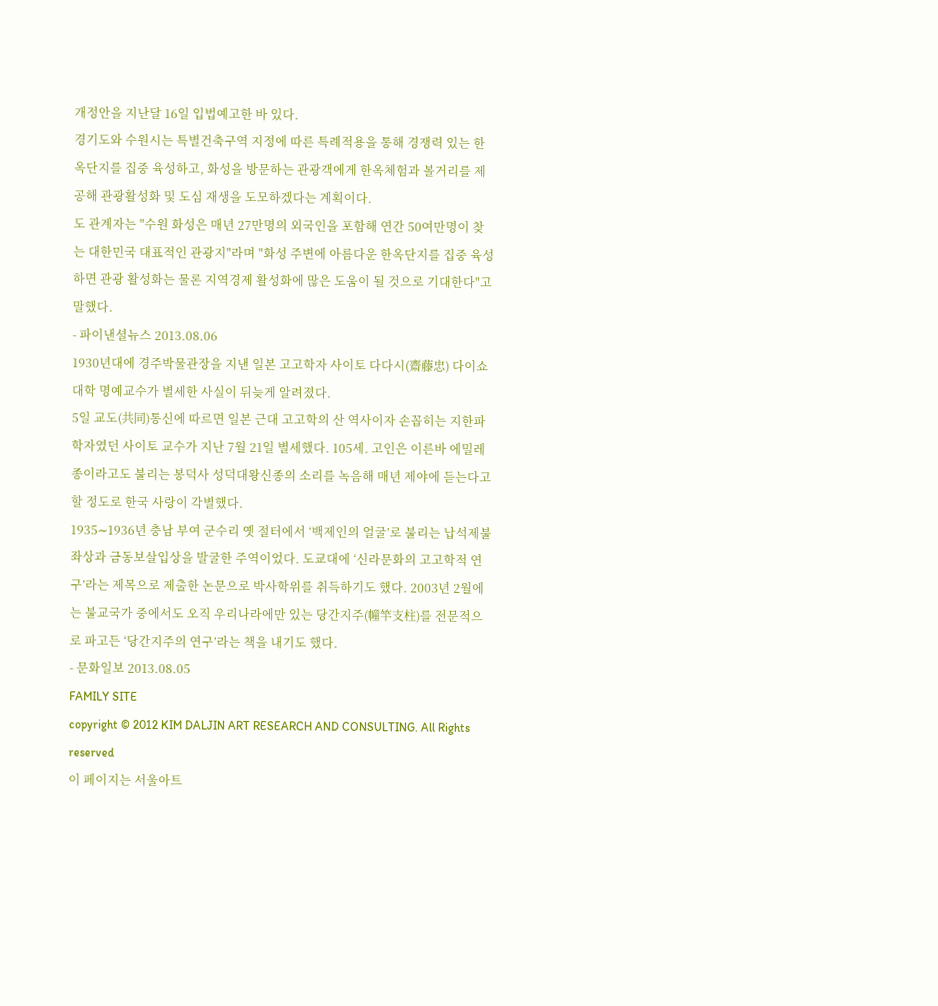개정안을 지난달 16일 입법예고한 바 있다.
경기도와 수원시는 특별건축구역 지정에 따른 특례적용을 통해 경쟁력 있는 한옥단지를 집중 육성하고, 화성을 방문하는 관광객에게 한옥체험과 볼거리를 제공해 관광활성화 및 도심 재생을 도모하겠다는 계획이다.
도 관계자는 "수원 화성은 매년 27만명의 외국인을 포함해 연간 50여만명이 찾는 대한민국 대표적인 관광지"라며 "화성 주변에 아름다운 한옥단지를 집중 육성하면 관광 활성화는 물론 지역경제 활성화에 많은 도움이 될 것으로 기대한다"고 말했다.
- 파이낸셜뉴스 2013.08.06
1930년대에 경주박물관장을 지낸 일본 고고학자 사이토 다다시(齋藤忠) 다이쇼대학 명예교수가 별세한 사실이 뒤늦게 알려졌다.
5일 교도(共同)통신에 따르면 일본 근대 고고학의 산 역사이자 손꼽히는 지한파 학자였던 사이토 교수가 지난 7월 21일 별세했다. 105세. 고인은 이른바 에밀레종이라고도 불리는 봉덕사 성덕대왕신종의 소리를 녹음해 매년 제야에 듣는다고 할 정도로 한국 사랑이 각별했다.
1935∼1936년 충남 부여 군수리 옛 절터에서 ‘백제인의 얼굴’로 불리는 납석제불좌상과 금동보살입상을 발굴한 주역이었다. 도쿄대에 ‘신라문화의 고고학적 연구’라는 제목으로 제출한 논문으로 박사학위를 취득하기도 했다. 2003년 2월에는 불교국가 중에서도 오직 우리나라에만 있는 당간지주(幢竿支柱)를 전문적으로 파고든 ‘당간지주의 연구’라는 책을 내기도 했다.
- 문화일보 2013.08.05
FAMILY SITE
copyright © 2012 KIM DALJIN ART RESEARCH AND CONSULTING. All Rights reserved
이 페이지는 서울아트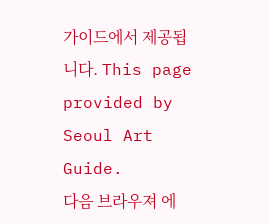가이드에서 제공됩니다. This page provided by Seoul Art Guide.
다음 브라우져 에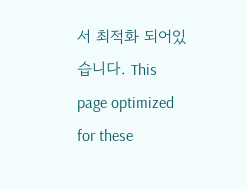서 최적화 되어있습니다. This page optimized for these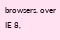browsers. over IE 8,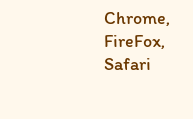Chrome, FireFox, Safari